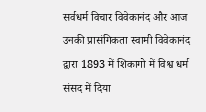सर्वधर्म विचार विवेकानंद और आज उनकी प्रासंगिकता स्वामी विवेकानंद द्वारा 1893 में शिकागो में विश्व धर्म संसद में दिया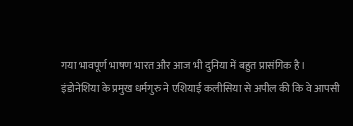गया भावपूर्ण भाषण भारत और आज भी दुनिया में बहुत प्रासंगिक है।
इंडोनेशिया के प्रमुख धर्मगुरु ने एशियाई कलीसिया से अपील की कि वे आपसी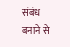संबंध बनाने से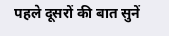पहले दूसरों की बात सुनें